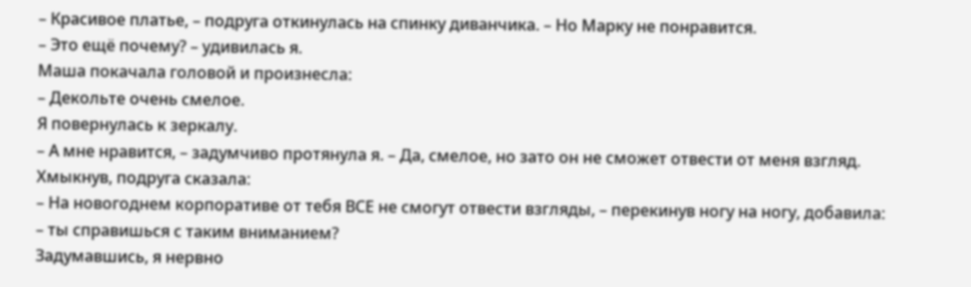– Красивое платье, – подруга откинулась на спинку диванчика. – Но Марку не понравится.
– Это ещё почему? – удивилась я.
Маша покачала головой и произнесла:
– Декольте очень смелое.
Я повернулась к зеркалу.
– А мне нравится, – задумчиво протянула я. – Да, смелое, но зато он не сможет отвести от меня взгляд.
Хмыкнув, подруга сказала:
– На новогоднем корпоративе от тебя ВСЕ не смогут отвести взгляды, – перекинув ногу на ногу, добавила: – ты справишься с таким вниманием?
Задумавшись, я нервно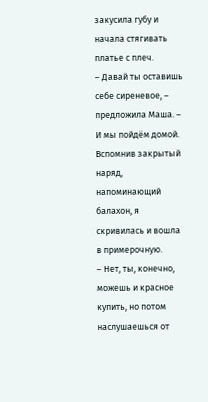закусила губу и начала стягивать платье с плеч.
– Давай ты оставишь себе сиреневое, – предложила Маша. – И мы пойдём домой.
Вспомнив закрытый наряд, напоминающий балахон, я скривилась и вошла в примерочную.
– Нет, ты, конечно, можешь и красное купить, но потом наслушаешься от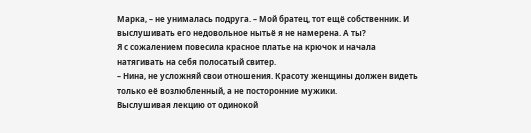Марка, – не унималась подруга. – Мой братец, тот ещё собственник. И выслушивать его недовольное нытьё я не намерена. А ты?
Я с сожалением повесила красное платье на крючок и начала натягивать на себя полосатый свитер.
– Нина, не усложняй свои отношения. Красоту женщины должен видеть только её возлюбленный, а не посторонние мужики.
Выслушивая лекцию от одинокой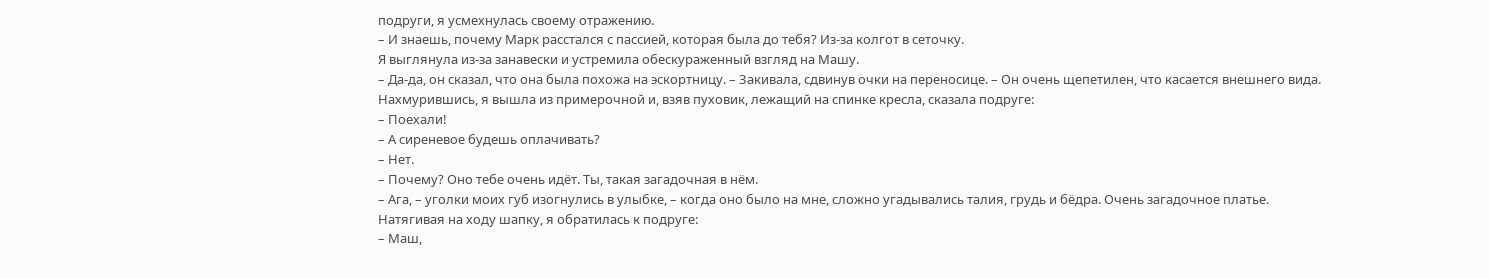подруги, я усмехнулась своему отражению.
– И знаешь, почему Марк расстался с пассией, которая была до тебя? Из-за колгот в сеточку.
Я выглянула из-за занавески и устремила обескураженный взгляд на Машу.
– Да-да, он сказал, что она была похожа на эскортницу. – Закивала, сдвинув очки на переносице. – Он очень щепетилен, что касается внешнего вида.
Нахмурившись, я вышла из примерочной и, взяв пуховик, лежащий на спинке кресла, сказала подруге:
– Поехали!
– А сиреневое будешь оплачивать?
– Нет.
– Почему? Оно тебе очень идёт. Ты, такая загадочная в нём.
– Ага, – уголки моих губ изогнулись в улыбке, – когда оно было на мне, сложно угадывались талия, грудь и бёдра. Очень загадочное платье.
Натягивая на ходу шапку, я обратилась к подруге:
– Маш,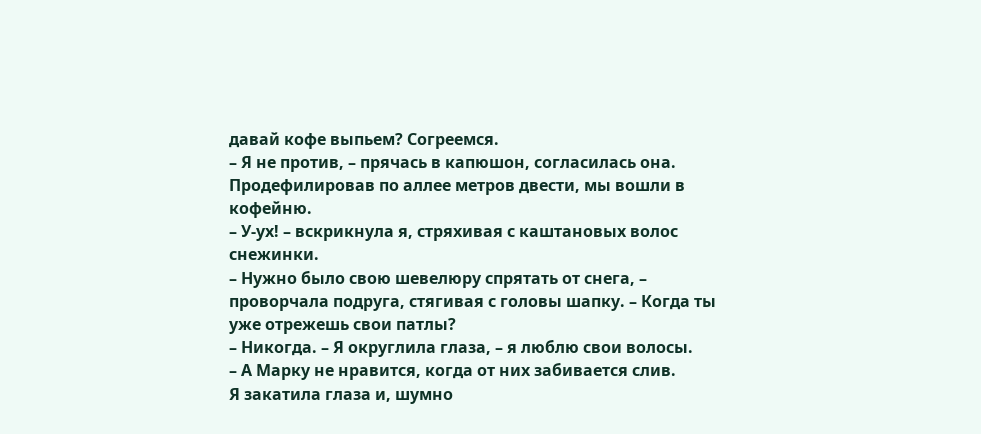давай кофе выпьем? Согреемся.
– Я не против, – прячась в капюшон, согласилась она.
Продефилировав по аллее метров двести, мы вошли в кофейню.
– У-ух! – вскрикнула я, стряхивая с каштановых волос снежинки.
– Нужно было свою шевелюру спрятать от снега, – проворчала подруга, стягивая с головы шапку. – Когда ты уже отрежешь свои патлы?
– Никогда. – Я округлила глаза, – я люблю свои волосы.
– А Марку не нравится, когда от них забивается слив.
Я закатила глаза и, шумно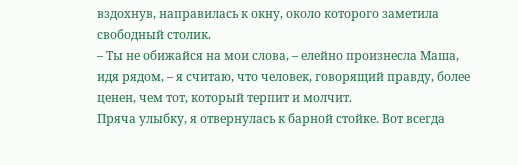вздохнув, направилась к окну, около которого заметила свободный столик.
– Ты не обижайся на мои слова, – елейно произнесла Маша, идя рядом, – я считаю, что человек, говорящий правду, более ценен, чем тот, который терпит и молчит.
Пряча улыбку, я отвернулась к барной стойке. Вот всегда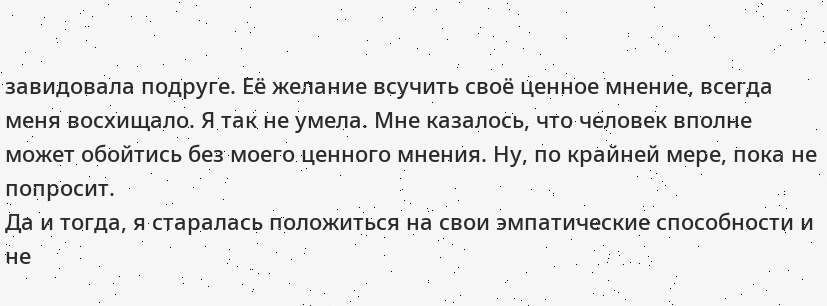завидовала подруге. Её желание всучить своё ценное мнение, всегда меня восхищало. Я так не умела. Мне казалось, что человек вполне может обойтись без моего ценного мнения. Ну, по крайней мере, пока не попросит.
Да и тогда, я старалась положиться на свои эмпатические способности и не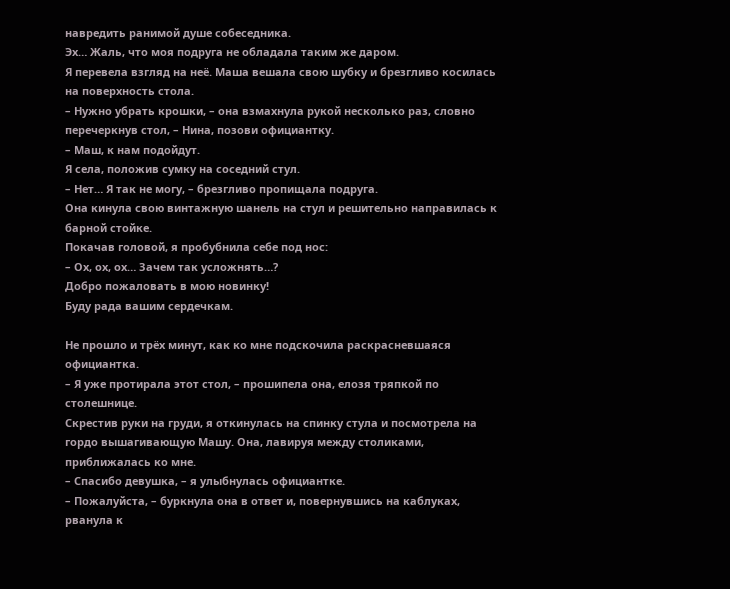навредить ранимой душе собеседника.
Эх… Жаль, что моя подруга не обладала таким же даром.
Я перевела взгляд на неё. Маша вешала свою шубку и брезгливо косилась на поверхность стола.
– Нужно убрать крошки, – она взмахнула рукой несколько раз, словно перечеркнув стол, – Нина, позови официантку.
– Маш, к нам подойдут.
Я села, положив сумку на соседний стул.
– Нет… Я так не могу, – брезгливо пропищала подруга.
Она кинула свою винтажную шанель на стул и решительно направилась к барной стойке.
Покачав головой, я пробубнила себе под нос:
– Ох, ох, ох… Зачем так усложнять…?
Добро пожаловать в мою новинку!
Буду рада вашим сердечкам.

Не прошло и трёх минут, как ко мне подскочила раскрасневшаяся официантка.
– Я уже протирала этот стол, – прошипела она, елозя тряпкой по столешнице.
Скрестив руки на груди, я откинулась на спинку стула и посмотрела на гордо вышагивающую Машу. Она, лавируя между столиками, приближалась ко мне.
– Спасибо девушка, – я улыбнулась официантке.
– Пожалуйста, – буркнула она в ответ и, повернувшись на каблуках, рванула к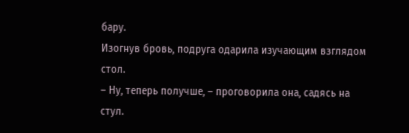бару.
Изогнув бровь, подруга одарила изучающим взглядом стол.
– Ну, теперь получше, – проговорила она, садясь на стул.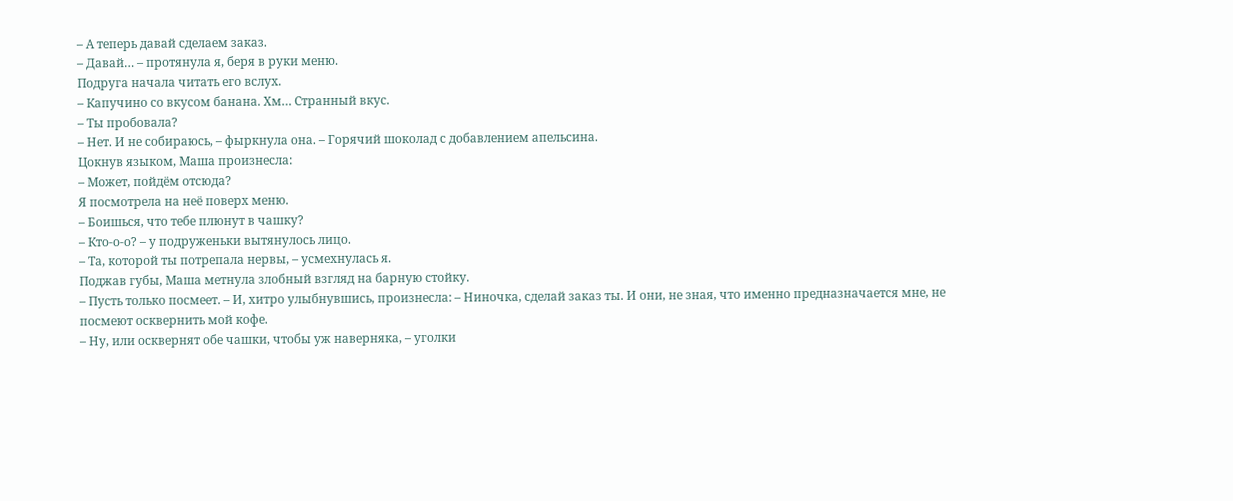– А теперь давай сделаем заказ.
– Давай… – протянула я, беря в руки меню.
Подруга начала читать его вслух.
– Капучино со вкусом банана. Хм… Странный вкус.
– Ты пробовала?
– Нет. И не собираюсь, – фыркнула она. – Горячий шоколад с добавлением апельсина.
Цокнув языком, Маша произнесла:
– Может, пойдём отсюда?
Я посмотрела на неё поверх меню.
– Боишься, что тебе плюнут в чашку?
– Кто-о-о? – у подруженьки вытянулось лицо.
– Та, которой ты потрепала нервы, – усмехнулась я.
Поджав губы, Маша метнула злобный взгляд на барную стойку.
– Пусть только посмеет. – И, хитро улыбнувшись, произнесла: – Ниночка, сделай заказ ты. И они, не зная, что именно предназначается мне, не посмеют осквернить мой кофе.
– Ну, или осквернят обе чашки, чтобы уж наверняка, – уголки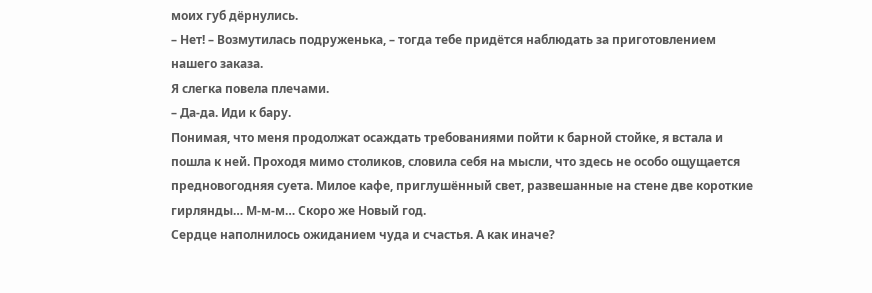моих губ дёрнулись.
– Нет! – Возмутилась подруженька, – тогда тебе придётся наблюдать за приготовлением нашего заказа.
Я слегка повела плечами.
– Да-да. Иди к бару.
Понимая, что меня продолжат осаждать требованиями пойти к барной стойке, я встала и пошла к ней. Проходя мимо столиков, словила себя на мысли, что здесь не особо ощущается предновогодняя суета. Милое кафе, приглушённый свет, развешанные на стене две короткие гирлянды… М-м-м… Скоро же Новый год.
Сердце наполнилось ожиданием чуда и счастья. А как иначе?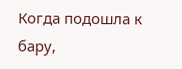Когда подошла к бару,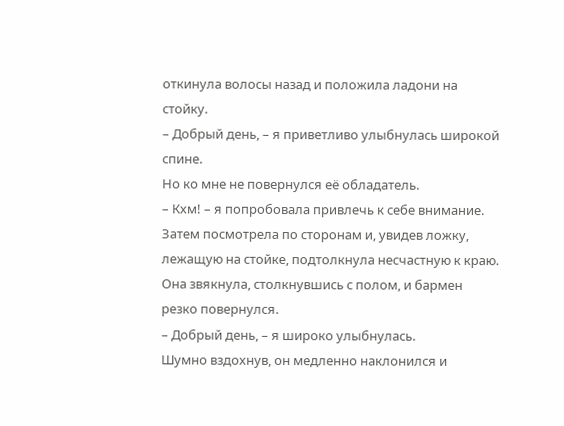откинула волосы назад и положила ладони на стойку.
– Добрый день, – я приветливо улыбнулась широкой спине.
Но ко мне не повернулся её обладатель.
– Кхм! – я попробовала привлечь к себе внимание.
Затем посмотрела по сторонам и, увидев ложку, лежащую на стойке, подтолкнула несчастную к краю. Она звякнула, столкнувшись с полом, и бармен резко повернулся.
– Добрый день, – я широко улыбнулась.
Шумно вздохнув, он медленно наклонился и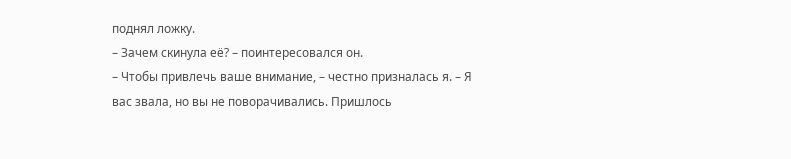поднял ложку.
– Зачем скинула её? – поинтересовался он.
– Чтобы привлечь ваше внимание, – честно призналась я. – Я вас звала, но вы не поворачивались. Пришлось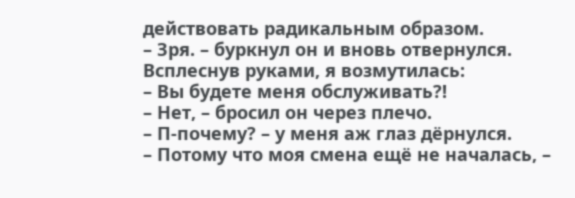действовать радикальным образом.
– Зря. – буркнул он и вновь отвернулся.
Всплеснув руками, я возмутилась:
– Вы будете меня обслуживать?!
– Нет, – бросил он через плечо.
– П-почему? – у меня аж глаз дёрнулся.
– Потому что моя смена ещё не началась, –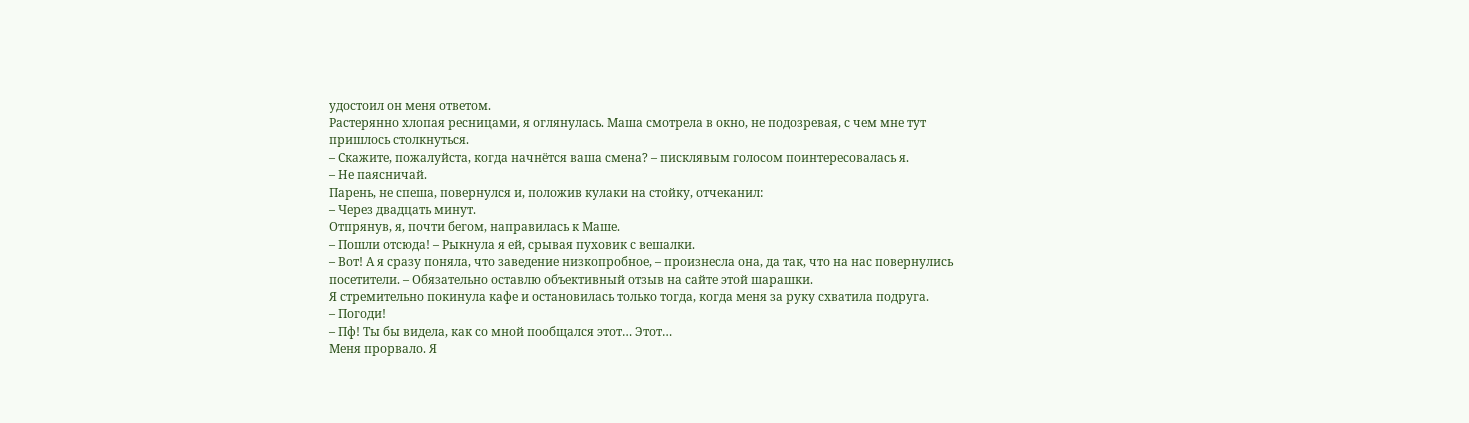удостоил он меня ответом.
Растерянно хлопая ресницами, я оглянулась. Маша смотрела в окно, не подозревая, с чем мне тут пришлось столкнуться.
– Скажите, пожалуйста, когда начнётся ваша смена? – писклявым голосом поинтересовалась я.
– Не паясничай.
Парень, не спеша, повернулся и, положив кулаки на стойку, отчеканил:
– Через двадцать минут.
Отпрянув, я, почти бегом, направилась к Маше.
– Пошли отсюда! – Рыкнула я ей, срывая пуховик с вешалки.
– Вот! А я сразу поняла, что заведение низкопробное, – произнесла она, да так, что на нас повернулись посетители. – Обязательно оставлю объективный отзыв на сайте этой шарашки.
Я стремительно покинула кафе и остановилась только тогда, когда меня за руку схватила подруга.
– Погоди!
– Пф! Ты бы видела, как со мной пообщался этот… Этот…
Меня прорвало. Я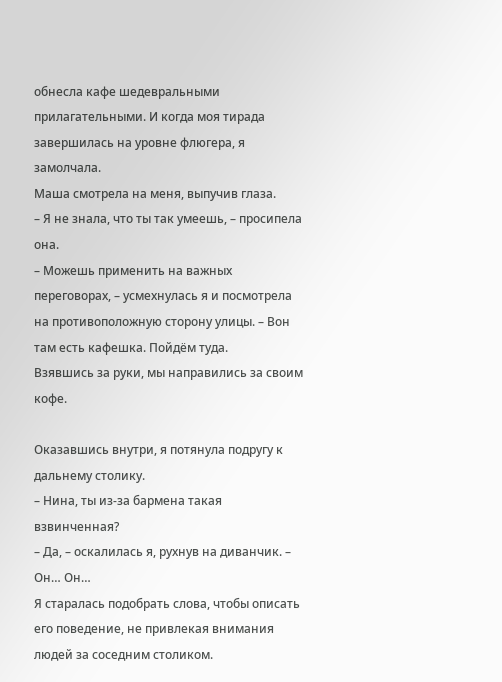обнесла кафе шедевральными прилагательными. И когда моя тирада завершилась на уровне флюгера, я замолчала.
Маша смотрела на меня, выпучив глаза.
– Я не знала, что ты так умеешь, – просипела она.
– Можешь применить на важных переговорах, – усмехнулась я и посмотрела на противоположную сторону улицы. – Вон там есть кафешка. Пойдём туда.
Взявшись за руки, мы направились за своим кофе.

Оказавшись внутри, я потянула подругу к дальнему столику.
– Нина, ты из-за бармена такая взвинченная?
– Да, – оскалилась я, рухнув на диванчик. – Он… Он…
Я старалась подобрать слова, чтобы описать его поведение, не привлекая внимания людей за соседним столиком.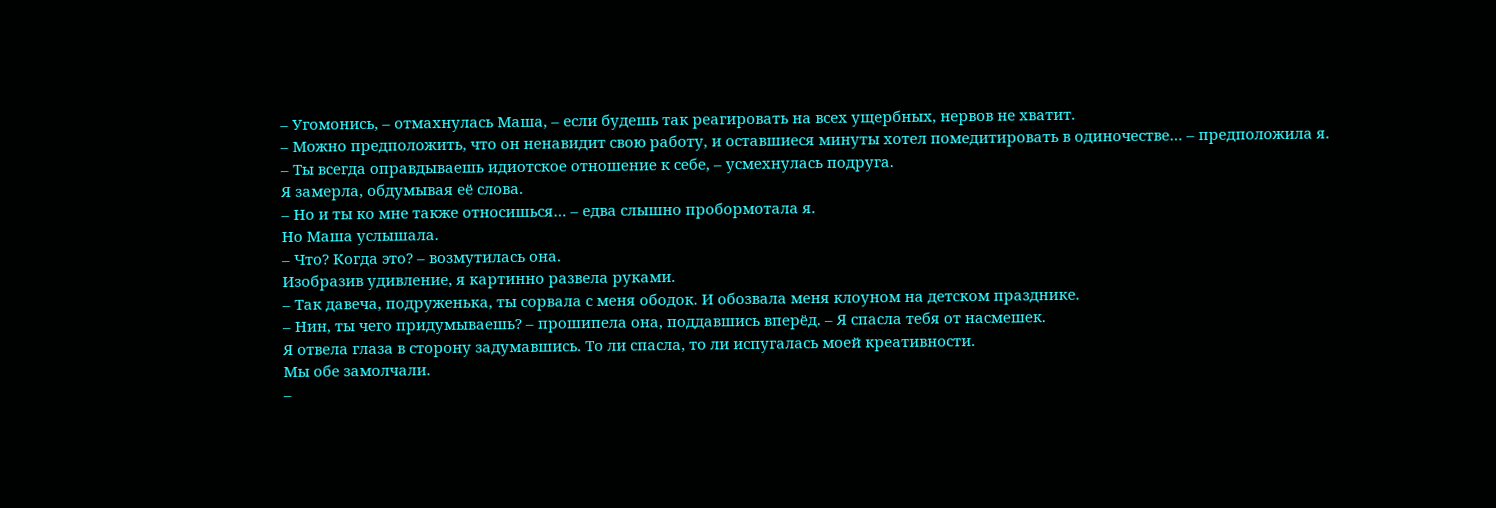– Угомонись, – отмахнулась Маша, – если будешь так реагировать на всех ущербных, нервов не хватит.
– Можно предположить, что он ненавидит свою работу, и оставшиеся минуты хотел помедитировать в одиночестве… – предположила я.
– Ты всегда оправдываешь идиотское отношение к себе, – усмехнулась подруга.
Я замерла, обдумывая её слова.
– Но и ты ко мне также относишься… – едва слышно пробормотала я.
Но Маша услышала.
– Что? Когда это? – возмутилась она.
Изобразив удивление, я картинно развела руками.
– Так давеча, подруженька, ты сорвала с меня ободок. И обозвала меня клоуном на детском празднике.
– Нин, ты чего придумываешь? – прошипела она, поддавшись вперёд. – Я спасла тебя от насмешек.
Я отвела глаза в сторону задумавшись. То ли спасла, то ли испугалась моей креативности.
Мы обе замолчали.
–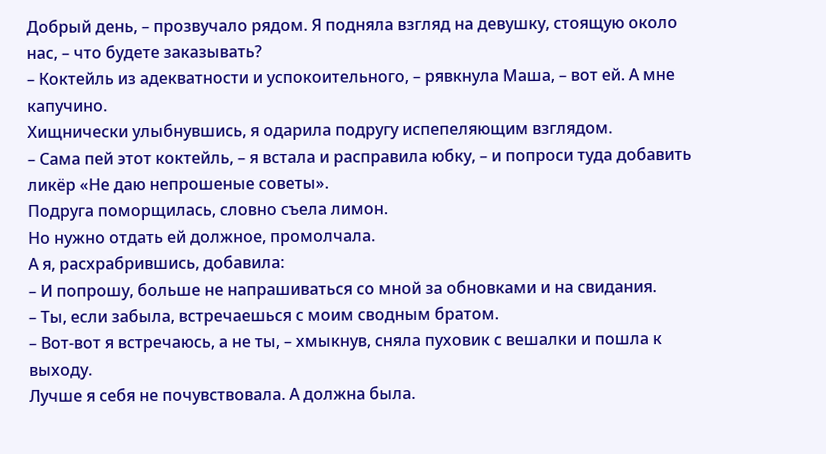Добрый день, – прозвучало рядом. Я подняла взгляд на девушку, стоящую около нас, – что будете заказывать?
– Коктейль из адекватности и успокоительного, – рявкнула Маша, – вот ей. А мне капучино.
Хищнически улыбнувшись, я одарила подругу испепеляющим взглядом.
– Сама пей этот коктейль, – я встала и расправила юбку, – и попроси туда добавить ликёр «Не даю непрошеные советы».
Подруга поморщилась, словно съела лимон.
Но нужно отдать ей должное, промолчала.
А я, расхрабрившись, добавила:
– И попрошу, больше не напрашиваться со мной за обновками и на свидания.
– Ты, если забыла, встречаешься с моим сводным братом.
– Вот-вот я встречаюсь, а не ты, – хмыкнув, сняла пуховик с вешалки и пошла к выходу.
Лучше я себя не почувствовала. А должна была.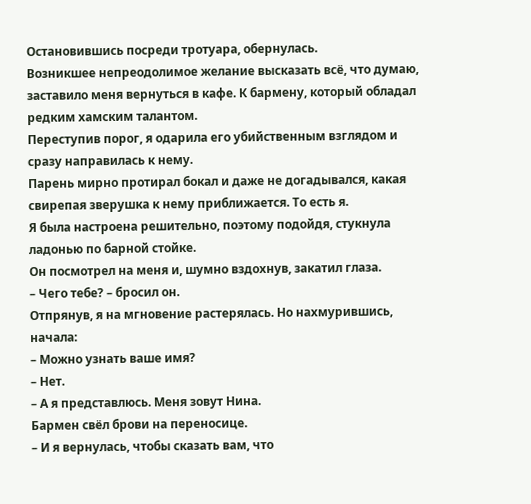Остановившись посреди тротуара, обернулась.
Возникшее непреодолимое желание высказать всё, что думаю, заставило меня вернуться в кафе. К бармену, который обладал редким хамским талантом.
Переступив порог, я одарила его убийственным взглядом и сразу направилась к нему.
Парень мирно протирал бокал и даже не догадывался, какая свирепая зверушка к нему приближается. То есть я.
Я была настроена решительно, поэтому подойдя, стукнула ладонью по барной стойке.
Он посмотрел на меня и, шумно вздохнув, закатил глаза.
– Чего тебе? – бросил он.
Отпрянув, я на мгновение растерялась. Но нахмурившись, начала:
– Можно узнать ваше имя?
– Нет.
– А я представлюсь. Меня зовут Нина.
Бармен свёл брови на переносице.
– И я вернулась, чтобы сказать вам, что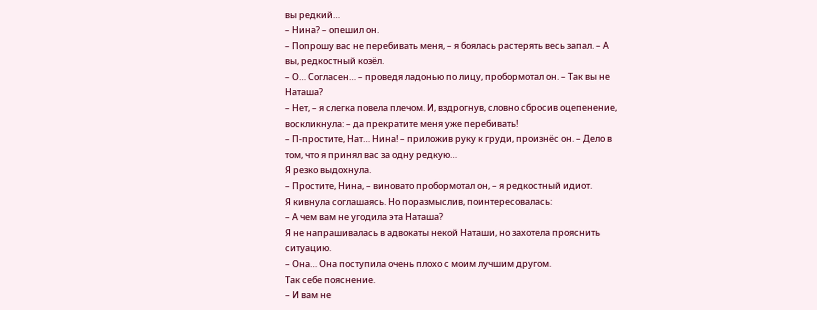вы редкий…
– Нина? – опешил он.
– Попрошу вас не перебивать меня, – я боялась растерять весь запал. – А вы, редкостный козёл.
– О… Согласен… – проведя ладонью по лицу, пробормотал он. – Так вы не Наташа?
– Нет, – я слегка повела плечом. И, вздрогнув, словно сбросив оцепенение, воскликнула: – да прекратите меня уже перебивать!
– П-простите, Нат… Нина! – приложив руку к груди, произнёс он. – Дело в том, что я принял вас за одну редкую…
Я резко выдохнула.
– Простите, Нина, – виновато пробормотал он, – я редкостный идиот.
Я кивнула соглашаясь. Но поразмыслив, поинтересовалась:
– А чем вам не угодила эта Наташа?
Я не напрашивалась в адвокаты некой Наташи, но захотела прояснить ситуацию.
– Она… Она поступила очень плохо с моим лучшим другом.
Так себе пояснение.
– И вам не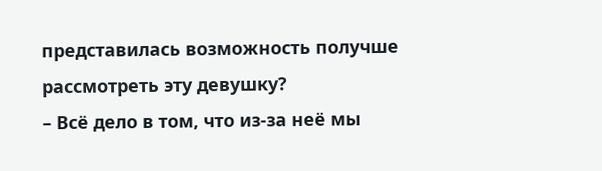представилась возможность получше рассмотреть эту девушку?
– Всё дело в том, что из-за неё мы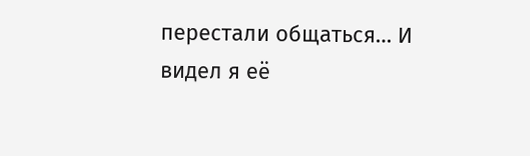перестали общаться… И видел я её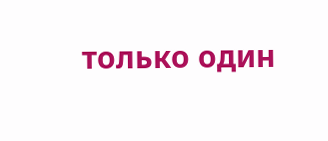только один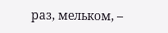раз, мельком, –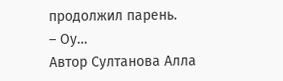продолжил парень.
– Оу…
Автор Султанова Алла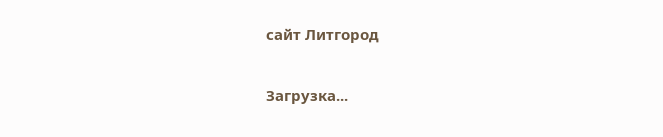сайт Литгород

Загрузка...